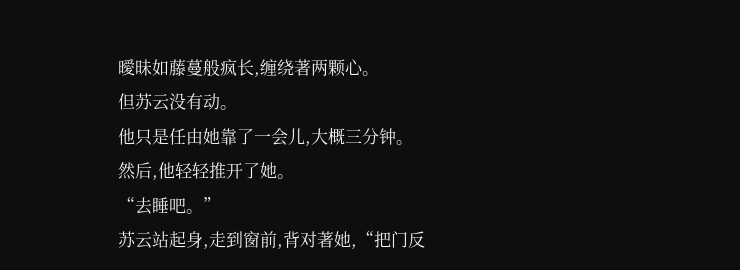曖昧如藤蔓般疯长,缠绕著两颗心。
但苏云没有动。
他只是任由她靠了一会儿,大概三分钟。
然后,他轻轻推开了她。
“去睡吧。”
苏云站起身,走到窗前,背对著她,“把门反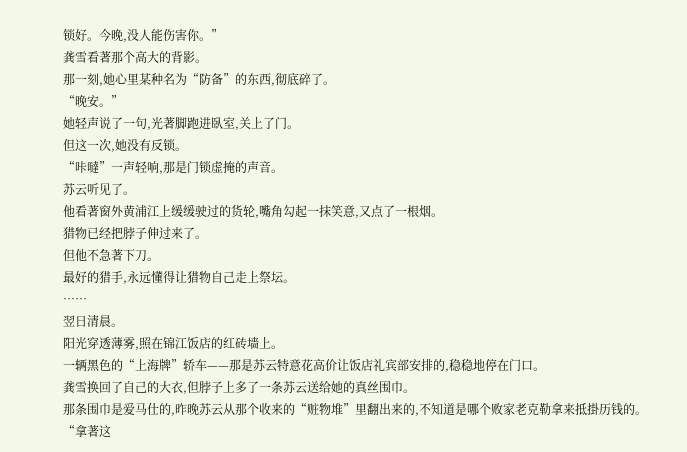锁好。今晚,没人能伤害你。”
龚雪看著那个高大的背影。
那一刻,她心里某种名为“防备”的东西,彻底碎了。
“晚安。”
她轻声说了一句,光著脚跑进臥室,关上了门。
但这一次,她没有反锁。
“咔噠”一声轻响,那是门锁虚掩的声音。
苏云听见了。
他看著窗外黄浦江上缓缓驶过的货轮,嘴角勾起一抹笑意,又点了一根烟。
猎物已经把脖子伸过来了。
但他不急著下刀。
最好的猎手,永远懂得让猎物自己走上祭坛。
……
翌日清晨。
阳光穿透薄雾,照在锦江饭店的红砖墙上。
一辆黑色的“上海牌”轿车——那是苏云特意花高价让饭店礼宾部安排的,稳稳地停在门口。
龚雪换回了自己的大衣,但脖子上多了一条苏云送给她的真丝围巾。
那条围巾是爱马仕的,昨晚苏云从那个收来的“赃物堆”里翻出来的,不知道是哪个败家老克勒拿来抵掛历钱的。
“拿著这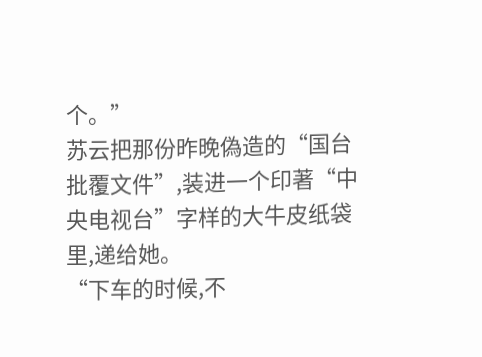个。”
苏云把那份昨晚偽造的“国台批覆文件”,装进一个印著“中央电视台”字样的大牛皮纸袋里,递给她。
“下车的时候,不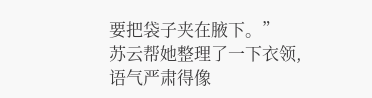要把袋子夹在腋下。”
苏云帮她整理了一下衣领,语气严肃得像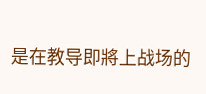是在教导即將上战场的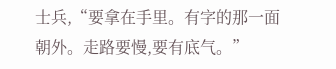士兵,“要拿在手里。有字的那一面朝外。走路要慢,要有底气。”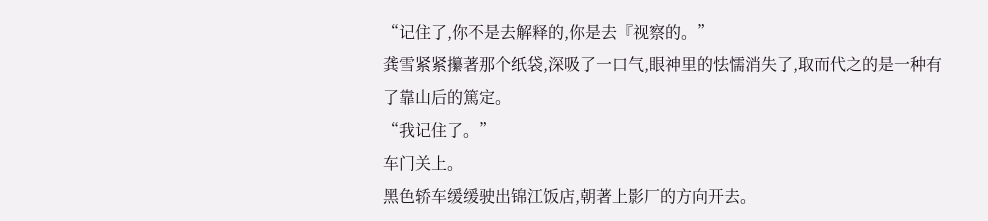“记住了,你不是去解释的,你是去『视察的。”
龚雪紧紧攥著那个纸袋,深吸了一口气,眼神里的怯懦消失了,取而代之的是一种有了靠山后的篤定。
“我记住了。”
车门关上。
黑色轿车缓缓驶出锦江饭店,朝著上影厂的方向开去。